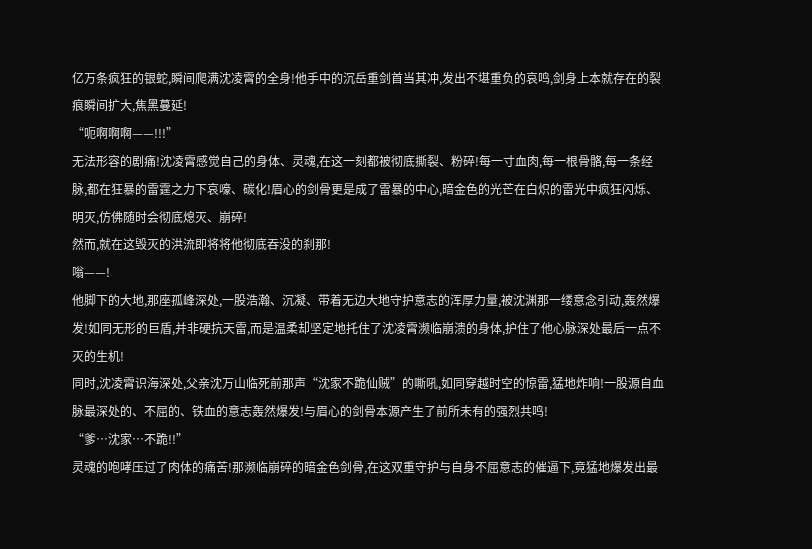亿万条疯狂的银蛇,瞬间爬满沈凌霄的全身!他手中的沉岳重剑首当其冲,发出不堪重负的哀鸣,剑身上本就存在的裂痕瞬间扩大,焦黑蔓延!
“呃啊啊啊——!!!”
无法形容的剧痛!沈凌霄感觉自己的身体、灵魂,在这一刻都被彻底撕裂、粉碎!每一寸血肉,每一根骨骼,每一条经脉,都在狂暴的雷霆之力下哀嚎、碳化!眉心的剑骨更是成了雷暴的中心,暗金色的光芒在白炽的雷光中疯狂闪烁、明灭,仿佛随时会彻底熄灭、崩碎!
然而,就在这毁灭的洪流即将将他彻底吞没的刹那!
嗡——!
他脚下的大地,那座孤峰深处,一股浩瀚、沉凝、带着无边大地守护意志的浑厚力量,被沈渊那一缕意念引动,轰然爆发!如同无形的巨盾,并非硬抗天雷,而是温柔却坚定地托住了沈凌霄濒临崩溃的身体,护住了他心脉深处最后一点不灭的生机!
同时,沈凌霄识海深处,父亲沈万山临死前那声“沈家不跪仙贼”的嘶吼,如同穿越时空的惊雷,猛地炸响!一股源自血脉最深处的、不屈的、铁血的意志轰然爆发!与眉心的剑骨本源产生了前所未有的强烈共鸣!
“爹…沈家…不跪!!”
灵魂的咆哮压过了肉体的痛苦!那濒临崩碎的暗金色剑骨,在这双重守护与自身不屈意志的催逼下,竟猛地爆发出最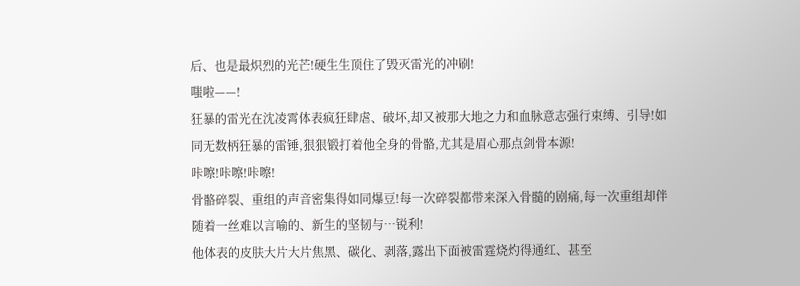后、也是最炽烈的光芒!硬生生顶住了毁灭雷光的冲刷!
嗤啦——!
狂暴的雷光在沈凌霄体表疯狂肆虐、破坏,却又被那大地之力和血脉意志强行束缚、引导!如同无数柄狂暴的雷锤,狠狠锻打着他全身的骨骼,尤其是眉心那点剑骨本源!
咔嚓!咔嚓!咔嚓!
骨骼碎裂、重组的声音密集得如同爆豆!每一次碎裂都带来深入骨髓的剧痛,每一次重组却伴随着一丝难以言喻的、新生的坚韧与…锐利!
他体表的皮肤大片大片焦黑、碳化、剥落,露出下面被雷霆烧灼得通红、甚至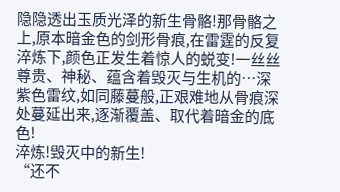隐隐透出玉质光泽的新生骨骼!那骨骼之上,原本暗金色的剑形骨痕,在雷霆的反复淬炼下,颜色正发生着惊人的蜕变!一丝丝尊贵、神秘、蕴含着毁灭与生机的…深紫色雷纹,如同藤蔓般,正艰难地从骨痕深处蔓延出来,逐渐覆盖、取代着暗金的底色!
淬炼!毁灭中的新生!
“还不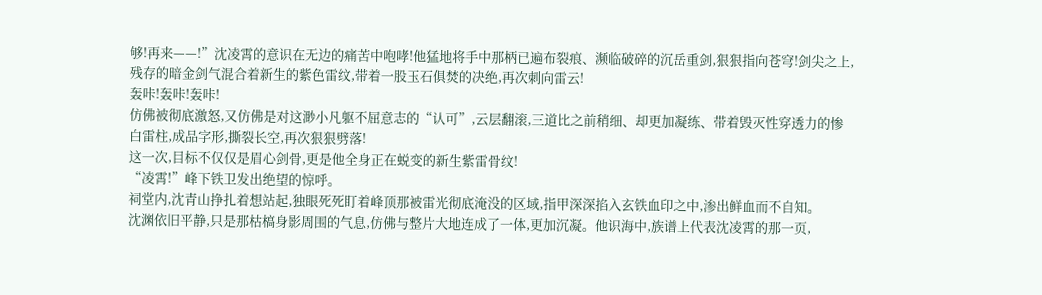够!再来——!”沈凌霄的意识在无边的痛苦中咆哮!他猛地将手中那柄已遍布裂痕、濒临破碎的沉岳重剑,狠狠指向苍穹!剑尖之上,残存的暗金剑气混合着新生的紫色雷纹,带着一股玉石俱焚的决绝,再次刺向雷云!
轰咔!轰咔!轰咔!
仿佛被彻底激怒,又仿佛是对这渺小凡躯不屈意志的“认可”,云层翻滚,三道比之前稍细、却更加凝练、带着毁灭性穿透力的惨白雷柱,成品字形,撕裂长空,再次狠狠劈落!
这一次,目标不仅仅是眉心剑骨,更是他全身正在蜕变的新生紫雷骨纹!
“凌霄!”峰下铁卫发出绝望的惊呼。
祠堂内,沈青山挣扎着想站起,独眼死死盯着峰顶那被雷光彻底淹没的区域,指甲深深掐入玄铁血印之中,渗出鲜血而不自知。
沈渊依旧平静,只是那枯槁身影周围的气息,仿佛与整片大地连成了一体,更加沉凝。他识海中,族谱上代表沈凌霄的那一页,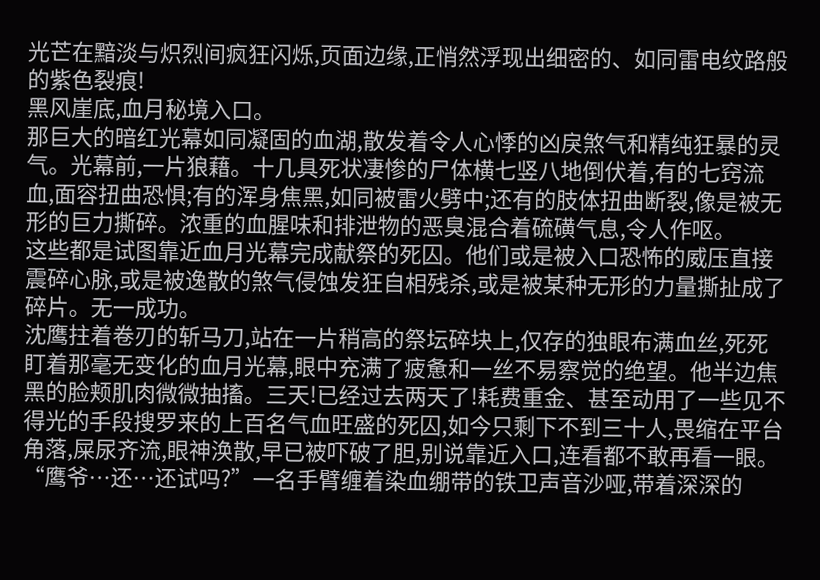光芒在黯淡与炽烈间疯狂闪烁,页面边缘,正悄然浮现出细密的、如同雷电纹路般的紫色裂痕!
黑风崖底,血月秘境入口。
那巨大的暗红光幕如同凝固的血湖,散发着令人心悸的凶戾煞气和精纯狂暴的灵气。光幕前,一片狼藉。十几具死状凄惨的尸体横七竖八地倒伏着,有的七窍流血,面容扭曲恐惧;有的浑身焦黑,如同被雷火劈中;还有的肢体扭曲断裂,像是被无形的巨力撕碎。浓重的血腥味和排泄物的恶臭混合着硫磺气息,令人作呕。
这些都是试图靠近血月光幕完成献祭的死囚。他们或是被入口恐怖的威压直接震碎心脉,或是被逸散的煞气侵蚀发狂自相残杀,或是被某种无形的力量撕扯成了碎片。无一成功。
沈鹰拄着卷刃的斩马刀,站在一片稍高的祭坛碎块上,仅存的独眼布满血丝,死死盯着那毫无变化的血月光幕,眼中充满了疲惫和一丝不易察觉的绝望。他半边焦黑的脸颊肌肉微微抽搐。三天!已经过去两天了!耗费重金、甚至动用了一些见不得光的手段搜罗来的上百名气血旺盛的死囚,如今只剩下不到三十人,畏缩在平台角落,屎尿齐流,眼神涣散,早已被吓破了胆,别说靠近入口,连看都不敢再看一眼。
“鹰爷…还…还试吗?”一名手臂缠着染血绷带的铁卫声音沙哑,带着深深的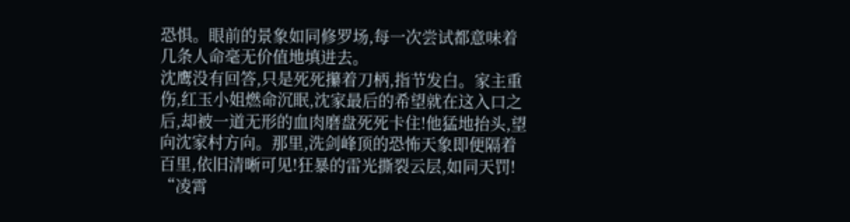恐惧。眼前的景象如同修罗场,每一次尝试都意味着几条人命毫无价值地填进去。
沈鹰没有回答,只是死死攥着刀柄,指节发白。家主重伤,红玉小姐燃命沉眠,沈家最后的希望就在这入口之后,却被一道无形的血肉磨盘死死卡住!他猛地抬头,望向沈家村方向。那里,洗剑峰顶的恐怖天象即便隔着百里,依旧清晰可见!狂暴的雷光撕裂云层,如同天罚!
“凌霄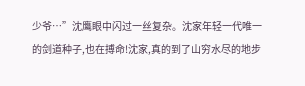少爷…”沈鹰眼中闪过一丝复杂。沈家年轻一代唯一的剑道种子,也在搏命!沈家,真的到了山穷水尽的地步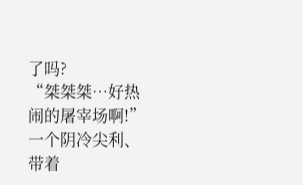了吗?
“桀桀桀…好热闹的屠宰场啊!”一个阴冷尖利、带着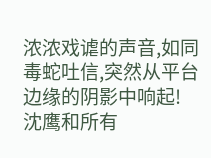浓浓戏谑的声音,如同毒蛇吐信,突然从平台边缘的阴影中响起!
沈鹰和所有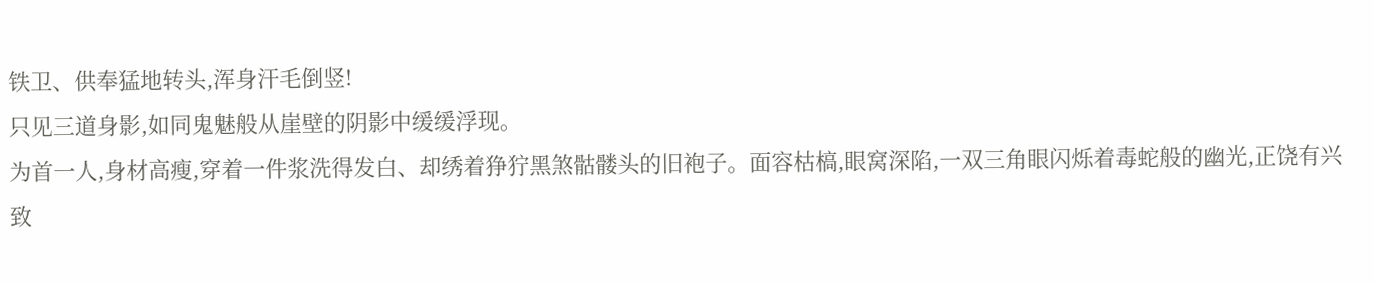铁卫、供奉猛地转头,浑身汗毛倒竖!
只见三道身影,如同鬼魅般从崖壁的阴影中缓缓浮现。
为首一人,身材高瘦,穿着一件浆洗得发白、却绣着狰狞黑煞骷髅头的旧袍子。面容枯槁,眼窝深陷,一双三角眼闪烁着毒蛇般的幽光,正饶有兴致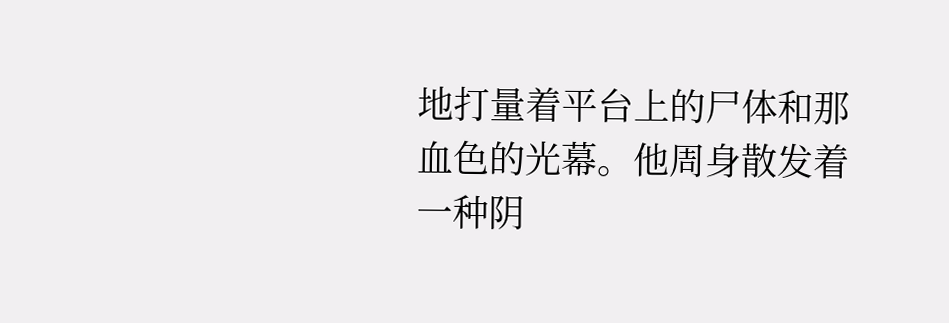地打量着平台上的尸体和那血色的光幕。他周身散发着一种阴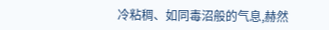冷粘稠、如同毒沼般的气息,赫然